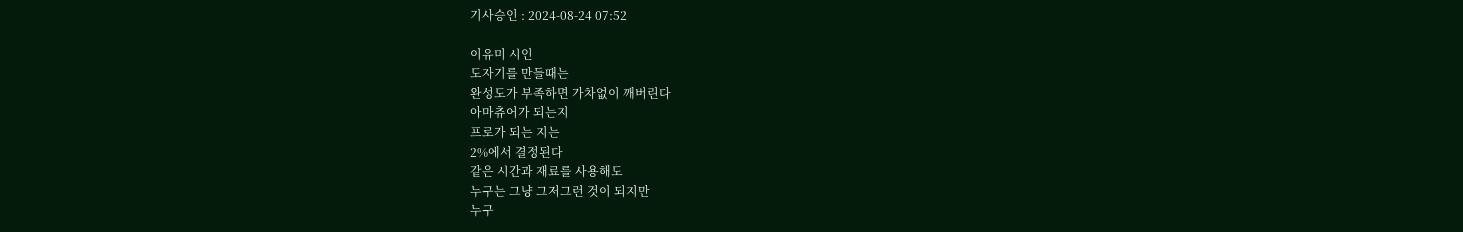기사승인 : 2024-08-24 07:52

이유미 시인
도자기를 만들때는
완성도가 부족하면 가차없이 깨버린다
아마츄어가 되는지
프로가 되는 지는
2%에서 결정된다
같은 시간과 재료를 사용해도
누구는 그냥 그저그런 것이 되지만
누구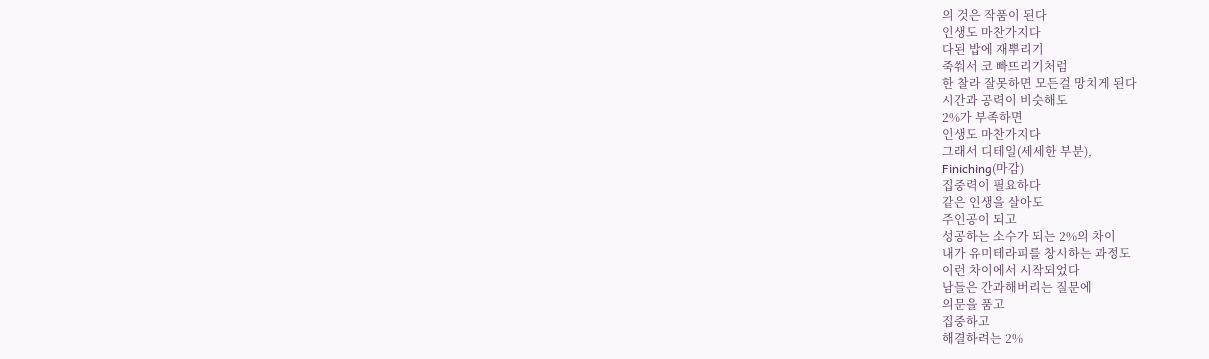의 것은 작품이 된다
인생도 마찬가지다
다된 밥에 재뿌리기
죽쒀서 코 빠뜨리기처럼
한 찰라 잘못하면 모든걸 망치게 된다
시간과 공력이 비슷해도
2%가 부족하면
인생도 마찬가지다
그래서 디테일(세세한 부분),
Finiching(마감)
집중력이 필요하다
같은 인생을 살아도
주인공이 되고
성공하는 소수가 되는 2%의 차이
내가 유미테라피를 창시하는 과정도
이런 차이에서 시작되었다
남들은 간과해버리는 질문에
의문을 품고
집중하고
해결하려는 2%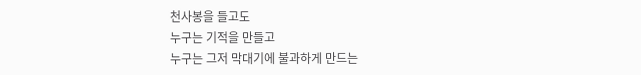천사봉을 들고도
누구는 기적을 만들고
누구는 그저 막대기에 불과하게 만드는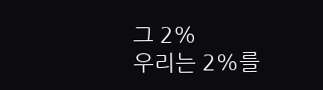그 2%
우리는 2%를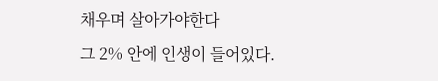채우며 살아가야한다
그 2% 안에 인생이 들어있다.